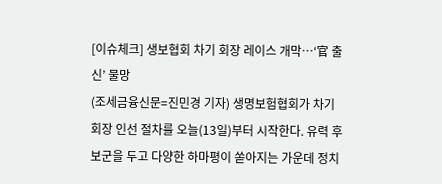[이슈체크] 생보협회 차기 회장 레이스 개막…‘官 출신’ 물망
(조세금융신문=진민경 기자) 생명보험협회가 차기 회장 인선 절차를 오늘(13일)부터 시작한다. 유력 후보군을 두고 다양한 하마평이 쏟아지는 가운데 정치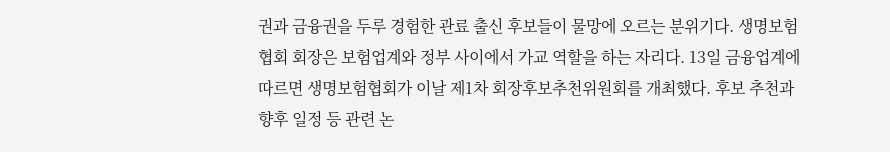권과 금융권을 두루 경험한 관료 출신 후보들이 물망에 오르는 분위기다. 생명보험협회 회장은 보험업계와 정부 사이에서 가교 역할을 하는 자리다. 13일 금융업계에 따르면 생명보험협회가 이날 제1차 회장후보추천위원회를 개최했다. 후보 추천과 향후 일정 등 관련 논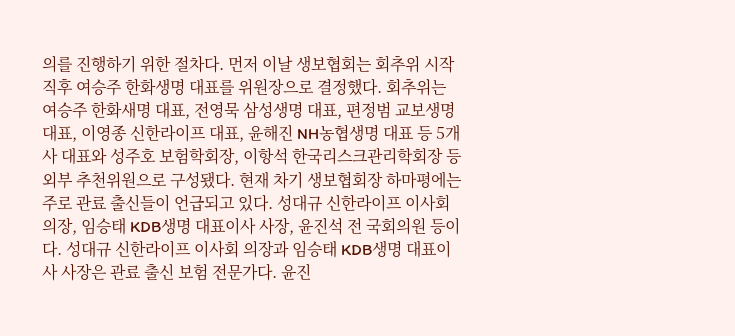의를 진행하기 위한 절차다. 먼저 이날 생보협회는 회추위 시작 직후 여승주 한화생명 대표를 위원장으로 결정했다. 회추위는 여승주 한화새명 대표, 전영묵 삼성생명 대표, 편정범 교보생명 대표, 이영종 신한라이프 대표, 윤해진 NH농협생명 대표 등 5개사 대표와 성주호 보험학회장, 이항석 한국리스크관리학회장 등 외부 추천위원으로 구성됐다. 현재 차기 생보협회장 하마평에는 주로 관료 출신들이 언급되고 있다. 성대규 신한라이프 이사회 의장, 임승태 KDB생명 대표이사 사장, 윤진석 전 국회의원 등이다. 성대규 신한라이프 이사회 의장과 임승태 KDB생명 대표이사 사장은 관료 출신 보험 전문가다. 윤진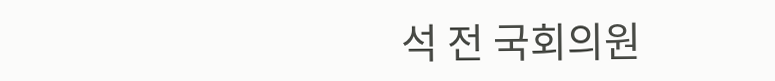석 전 국회의원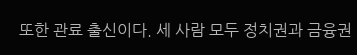또한 관료 출신이다. 세 사람 모두 정치권과 금융권